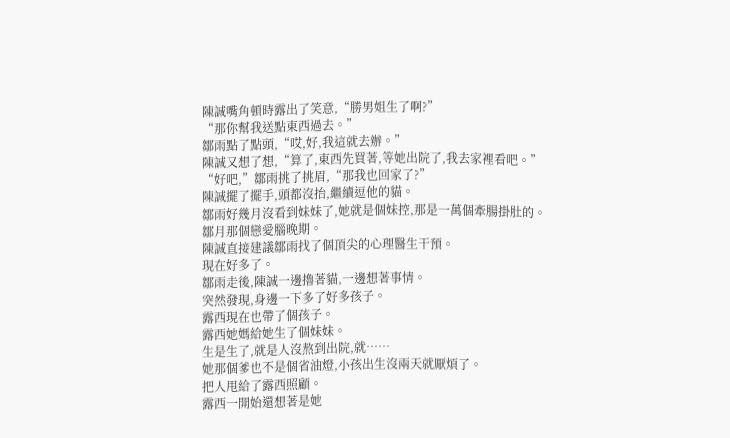陳誠嘴角頓時露出了笑意,“勝男姐生了啊?”
“那你幫我送點東西過去。”
鄒雨點了點頭,“哎,好,我這就去辦。”
陳誠又想了想,“算了,東西先買著,等她出院了,我去家裡看吧。”
“好吧,”鄒雨挑了挑眉,“那我也回家了?”
陳誠擺了擺手,頭都沒抬,繼續逗他的貓。
鄒雨好幾月沒看到妹妹了,她就是個妹控,那是一萬個牽腸掛肚的。
鄒月那個戀愛腦晚期。
陳誠直接建議鄒雨找了個頂尖的心理醫生干預。
現在好多了。
鄒雨走後,陳誠一邊擼著貓,一邊想著事情。
突然發現,身邊一下多了好多孩子。
露西現在也帶了個孩子。
露西她媽給她生了個妹妹。
生是生了,就是人沒熬到出院,就……
她那個爹也不是個省油燈,小孩出生沒兩天就厭煩了。
把人甩給了露西照顧。
露西一開始還想著是她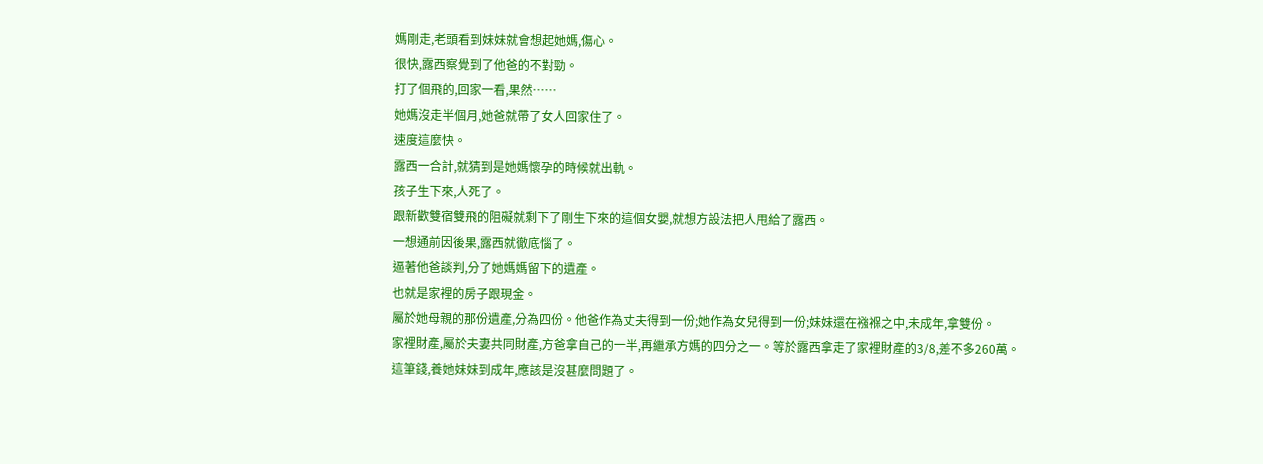媽剛走,老頭看到妹妹就會想起她媽,傷心。
很快,露西察覺到了他爸的不對勁。
打了個飛的,回家一看,果然……
她媽沒走半個月,她爸就帶了女人回家住了。
速度這麼快。
露西一合計,就猜到是她媽懷孕的時候就出軌。
孩子生下來,人死了。
跟新歡雙宿雙飛的阻礙就剩下了剛生下來的這個女嬰,就想方設法把人甩給了露西。
一想通前因後果,露西就徹底惱了。
逼著他爸談判,分了她媽媽留下的遺產。
也就是家裡的房子跟現金。
屬於她母親的那份遺產,分為四份。他爸作為丈夫得到一份;她作為女兒得到一份;妹妹還在襁褓之中,未成年,拿雙份。
家裡財產,屬於夫妻共同財產,方爸拿自己的一半,再繼承方媽的四分之一。等於露西拿走了家裡財產的3/8,差不多260萬。
這筆錢,養她妹妹到成年,應該是沒甚麼問題了。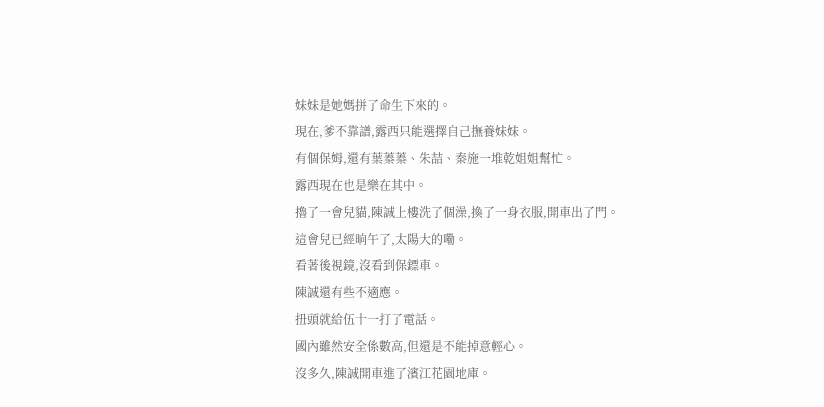妹妹是她媽拼了命生下來的。
現在,爹不靠譜,露西只能選擇自己撫養妹妹。
有個保姆,還有葉蓁蓁、朱喆、秦施一堆乾姐姐幫忙。
露西現在也是樂在其中。
擼了一會兒貓,陳誠上樓洗了個澡,換了一身衣服,開車出了門。
這會兒已經晌午了,太陽大的嘞。
看著後視鏡,沒看到保鏢車。
陳誠還有些不適應。
扭頭就給伍十一打了電話。
國內雖然安全係數高,但還是不能掉意輕心。
沒多久,陳誠開車進了濱江花園地庫。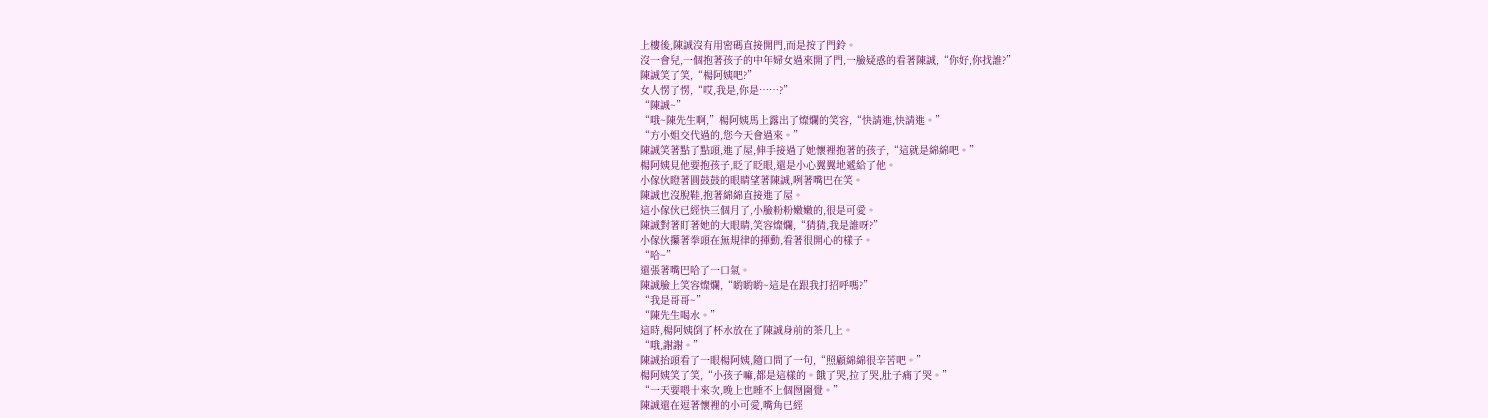上樓後,陳誠沒有用密碼直接開門,而是按了門鈴。
沒一會兒,一個抱著孩子的中年婦女過來開了門,一臉疑惑的看著陳誠,“你好,你找誰?”
陳誠笑了笑,“楊阿姨吧?”
女人愣了愣,“哎,我是,你是……?”
“陳誠~”
“哦~陳先生啊,”楊阿姨馬上露出了燦爛的笑容,“快請進,快請進。”
“方小姐交代過的,您今天會過來。”
陳誠笑著點了點頭,進了屋,伸手接過了她懷裡抱著的孩子,“這就是綿綿吧。”
楊阿姨見他要抱孩子,眨了眨眼,還是小心翼翼地遞給了他。
小傢伙瞪著圓鼓鼓的眼睛望著陳誠,咧著嘴巴在笑。
陳誠也沒脫鞋,抱著綿綿直接進了屋。
這小傢伙已經快三個月了,小臉粉粉嫩嫩的,很是可愛。
陳誠對著盯著她的大眼睛,笑容燦爛,“猜猜,我是誰呀?”
小傢伙攥著拳頭在無規律的揮動,看著很開心的樣子。
“哈~”
還張著嘴巴哈了一口氣。
陳誠臉上笑容燦爛,“喲喲喲~這是在跟我打招呼嗎?”
“我是哥哥~”
“陳先生喝水。”
這時,楊阿姨倒了杯水放在了陳誠身前的茶几上。
“哦,謝謝。”
陳誠抬頭看了一眼楊阿姨,隨口問了一句,“照顧綿綿很辛苦吧。”
楊阿姨笑了笑,“小孩子嘛,都是這樣的。餓了哭,拉了哭,肚子痛了哭。”
“一天要喂十來次,晚上也睡不上個囫圇覺。”
陳誠還在逗著懷裡的小可愛,嘴角已經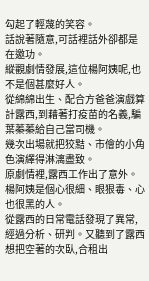勾起了輕蔑的笑容。
話說著隨意,可話裡話外卻都是在邀功。
縱觀劇情發展,這位楊阿姨呢,也不是個甚麼好人。
從綿綿出生、配合方爸爸演戲算計露西,到藉著打疫苗的名義,騙葉蓁蓁給自己當司機。
幾次出場就把狡黠、市儈的小角色演繹得淋漓盡致。
原劇情裡,露西工作出了意外。
楊阿姨是個心很細、眼狠毒、心也很黑的人。
從露西的日常電話發現了異常,經過分析、研判。又聽到了露西想把空著的次臥,合租出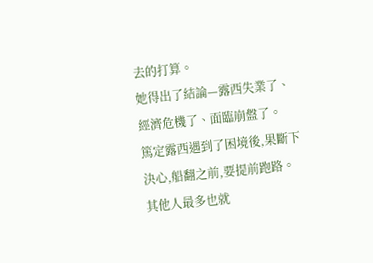去的打算。
她得出了結論—露西失業了、經濟危機了、面臨崩盤了。
篤定露西遇到了困境後,果斷下決心,船翻之前,要提前跑路。
其他人最多也就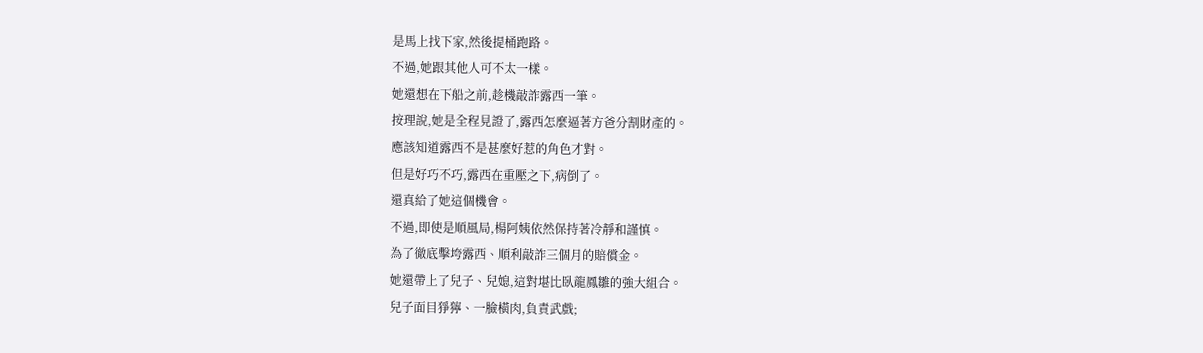是馬上找下家,然後提桶跑路。
不過,她跟其他人可不太一樣。
她還想在下船之前,趁機敲詐露西一筆。
按理說,她是全程見證了,露西怎麼逼著方爸分割財產的。
應該知道露西不是甚麼好惹的角色才對。
但是好巧不巧,露西在重壓之下,病倒了。
還真給了她這個機會。
不過,即使是順風局,楊阿姨依然保持著冷靜和謹慎。
為了徹底擊垮露西、順利敲詐三個月的賠償金。
她還帶上了兒子、兒媳,這對堪比臥龍鳳雛的強大組合。
兒子面目猙獰、一臉橫肉,負責武戲;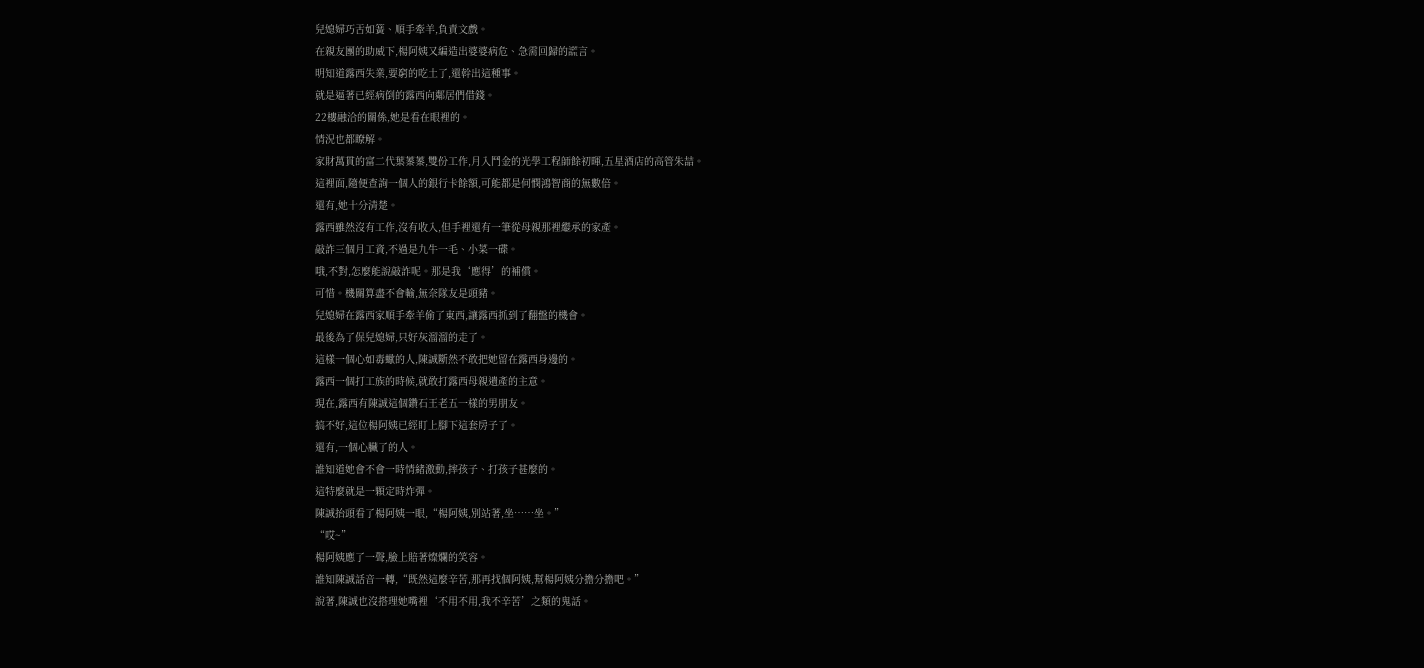兒媳婦巧舌如簧、順手牽羊,負責文戲。
在親友團的助威下,楊阿姨又編造出婆婆病危、急需回歸的謊言。
明知道露西失業,要窮的吃土了,還幹出這種事。
就是逼著已經病倒的露西向鄰居們借錢。
22樓融洽的關係,她是看在眼裡的。
情況也都瞭解。
家財萬貫的富二代葉蓁蓁,雙份工作,月入鬥金的光學工程師餘初暉,五星酒店的高管朱喆。
這裡面,隨便查詢一個人的銀行卡餘額,可能都是何憫鴻智商的無數倍。
還有,她十分清楚。
露西雖然沒有工作,沒有收入,但手裡還有一筆從母親那裡繼承的家產。
敲詐三個月工資,不過是九牛一毛、小菜一碟。
哦,不對,怎麼能說敲詐呢。那是我‘應得’的補償。
可惜。機關算盡不會輸,無奈隊友是頭豬。
兒媳婦在露西家順手牽羊偷了東西,讓露西抓到了翻盤的機會。
最後為了保兒媳婦,只好灰溜溜的走了。
這樣一個心如毒蠍的人,陳誠斷然不敢把她留在露西身邊的。
露西一個打工族的時候,就敢打露西母親遺產的主意。
現在,露西有陳誠這個鑽石王老五一樣的男朋友。
搞不好,這位楊阿姨已經盯上腳下這套房子了。
還有,一個心臟了的人。
誰知道她會不會一時情緒激動,摔孩子、打孩子甚麼的。
這特麼就是一顆定時炸彈。
陳誠抬頭看了楊阿姨一眼,“楊阿姨,別站著,坐……坐。”
“哎~”
楊阿姨應了一聲,臉上賠著燦爛的笑容。
誰知陳誠話音一轉,“既然這麼辛苦,那再找個阿姨,幫楊阿姨分擔分擔吧。”
說著,陳誠也沒搭理她嘴裡‘不用不用,我不辛苦’之類的鬼話。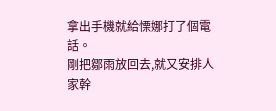拿出手機就給慄娜打了個電話。
剛把鄒雨放回去,就又安排人家幹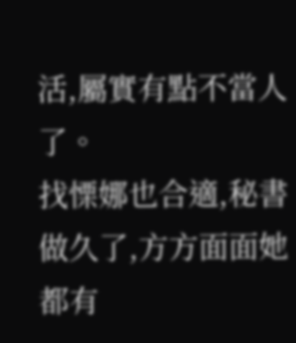活,屬實有點不當人了。
找慄娜也合適,秘書做久了,方方面面她都有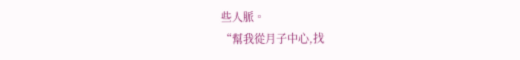些人脈。
“幫我從月子中心,找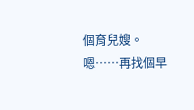個育兒嫂。嗯……再找個早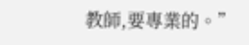教師,要專業的。”